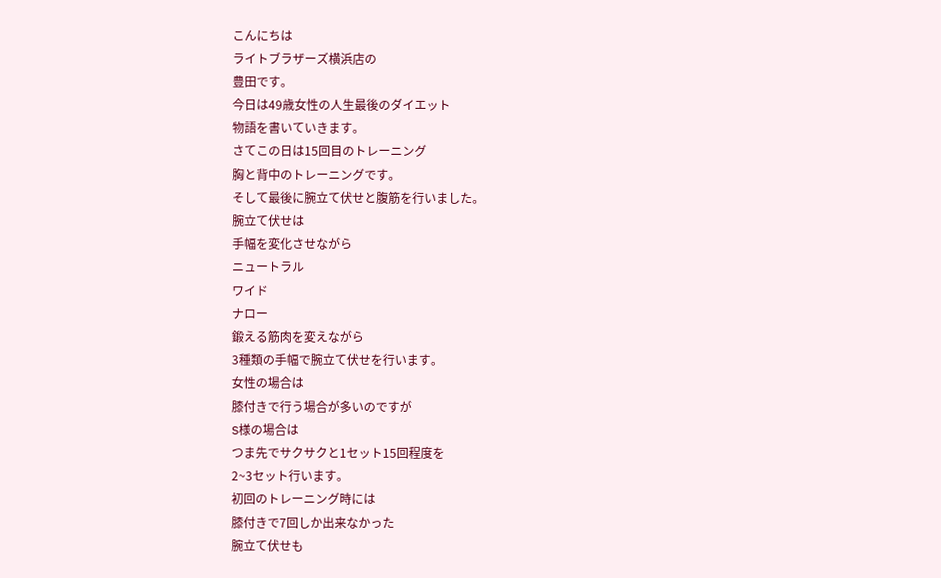こんにちは
ライトブラザーズ横浜店の
豊田です。
今日は49歳女性の人生最後のダイエット
物語を書いていきます。
さてこの日は15回目のトレーニング
胸と背中のトレーニングです。
そして最後に腕立て伏せと腹筋を行いました。
腕立て伏せは
手幅を変化させながら
ニュートラル
ワイド
ナロー
鍛える筋肉を変えながら
3種類の手幅で腕立て伏せを行います。
女性の場合は
膝付きで行う場合が多いのですが
S様の場合は
つま先でサクサクと1セット15回程度を
2~3セット行います。
初回のトレーニング時には
膝付きで7回しか出来なかった
腕立て伏せも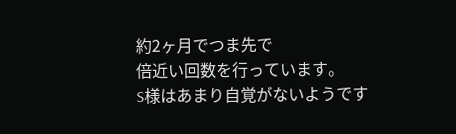約2ヶ月でつま先で
倍近い回数を行っています。
S様はあまり自覚がないようです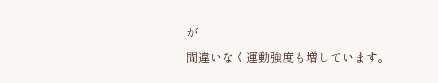が
間違いなく運動強度も増しています。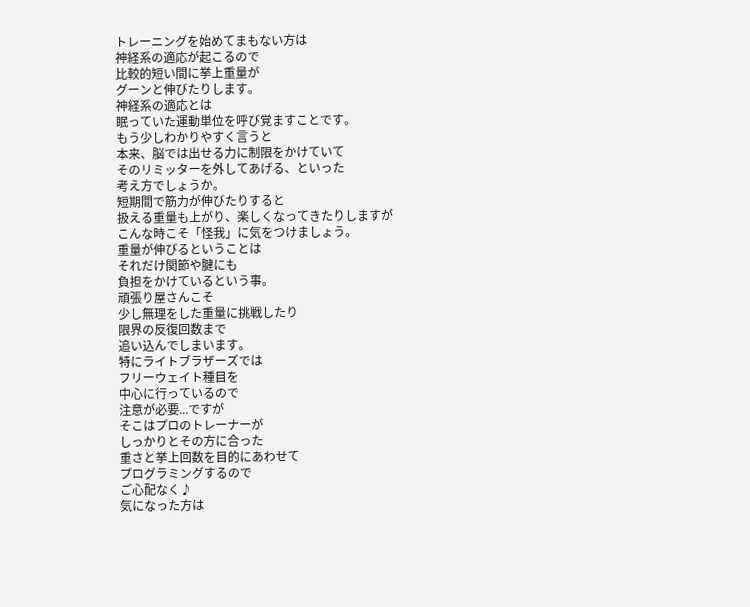トレーニングを始めてまもない方は
神経系の適応が起こるので
比較的短い間に挙上重量が
グーンと伸びたりします。
神経系の適応とは
眠っていた運動単位を呼び覚ますことです。
もう少しわかりやすく言うと
本来、脳では出せる力に制限をかけていて
そのリミッターを外してあげる、といった
考え方でしょうか。
短期間で筋力が伸びたりすると
扱える重量も上がり、楽しくなってきたりしますが
こんな時こそ「怪我」に気をつけましょう。
重量が伸びるということは
それだけ関節や腱にも
負担をかけているという事。
頑張り屋さんこそ
少し無理をした重量に挑戦したり
限界の反復回数まで
追い込んでしまいます。
特にライトブラザーズでは
フリーウェイト種目を
中心に行っているので
注意が必要...ですが
そこはプロのトレーナーが
しっかりとその方に合った
重さと挙上回数を目的にあわせて
プログラミングするので
ご心配なく♪
気になった方は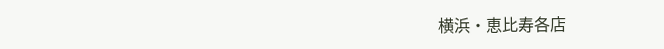横浜・恵比寿各店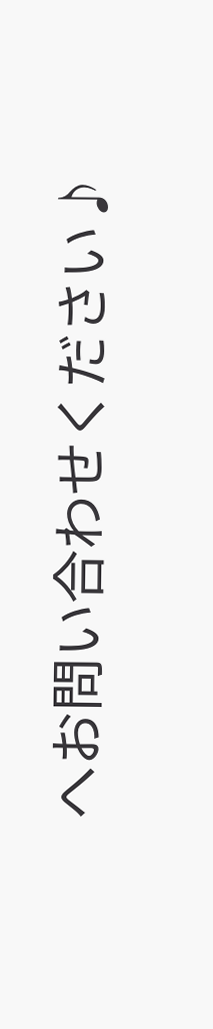へお問い合わせください♪